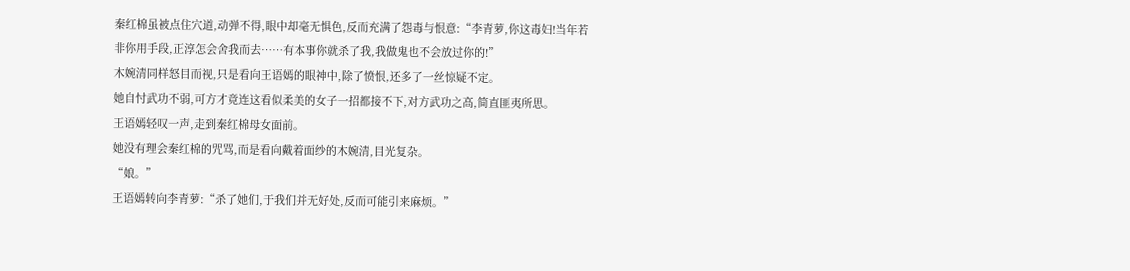秦红棉虽被点住穴道,动弹不得,眼中却毫无惧色,反而充满了怨毒与恨意:“李青萝,你这毒妇!当年若非你用手段,正淳怎会舍我而去……有本事你就杀了我,我做鬼也不会放过你的!”
木婉清同样怒目而视,只是看向王语嫣的眼神中,除了愤恨,还多了一丝惊疑不定。
她自忖武功不弱,可方才竟连这看似柔美的女子一招都接不下,对方武功之高,简直匪夷所思。
王语嫣轻叹一声,走到秦红棉母女面前。
她没有理会秦红棉的咒骂,而是看向戴着面纱的木婉清,目光复杂。
“娘。”
王语嫣转向李青萝:“杀了她们,于我们并无好处,反而可能引来麻烦。”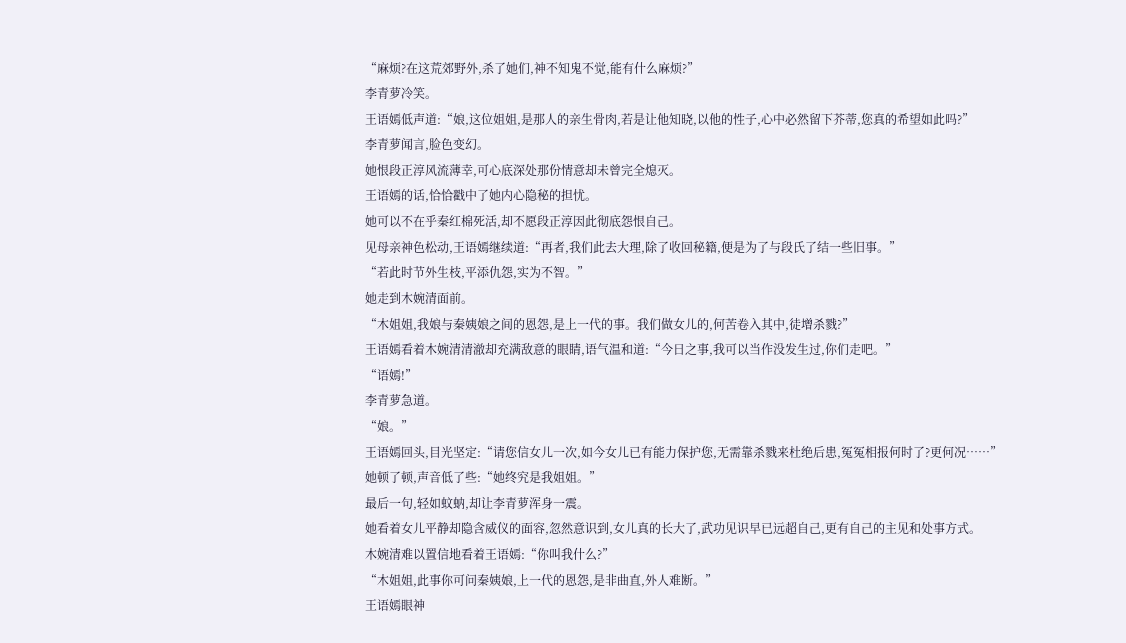“麻烦?在这荒郊野外,杀了她们,神不知鬼不觉,能有什么麻烦?”
李青萝冷笑。
王语嫣低声道:“娘,这位姐姐,是那人的亲生骨肉,若是让他知晓,以他的性子,心中必然留下芥蒂,您真的希望如此吗?”
李青萝闻言,脸色变幻。
她恨段正淳风流薄幸,可心底深处那份情意却未曾完全熄灭。
王语嫣的话,恰恰戳中了她内心隐秘的担忧。
她可以不在乎秦红棉死活,却不愿段正淳因此彻底怨恨自己。
见母亲神色松动,王语嫣继续道:“再者,我们此去大理,除了收回秘籍,便是为了与段氏了结一些旧事。”
“若此时节外生枝,平添仇怨,实为不智。”
她走到木婉清面前。
“木姐姐,我娘与秦姨娘之间的恩怨,是上一代的事。我们做女儿的,何苦卷入其中,徒增杀戮?”
王语嫣看着木婉清清澈却充满敌意的眼睛,语气温和道:“今日之事,我可以当作没发生过,你们走吧。”
“语嫣!”
李青萝急道。
“娘。”
王语嫣回头,目光坚定:“请您信女儿一次,如今女儿已有能力保护您,无需靠杀戮来杜绝后患,冤冤相报何时了?更何况……”
她顿了顿,声音低了些:“她终究是我姐姐。”
最后一句,轻如蚊蚋,却让李青萝浑身一震。
她看着女儿平静却隐含威仪的面容,忽然意识到,女儿真的长大了,武功见识早已远超自己,更有自己的主见和处事方式。
木婉清难以置信地看着王语嫣:“你叫我什么?”
“木姐姐,此事你可问秦姨娘,上一代的恩怨,是非曲直,外人难断。”
王语嫣眼神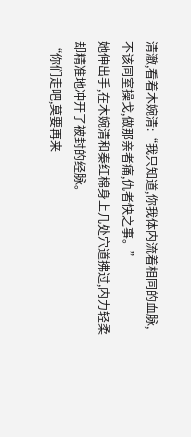清澈,看着木婉清:“我只知道,你我体内流着相同的血脉,不该同室操戈,做那亲者痛,仇者快之事。”
她伸出手,在木婉清和秦红棉身上几处穴道拂过,内力轻柔却精准地冲开了被封的经脉。
“你们走吧,莫要再来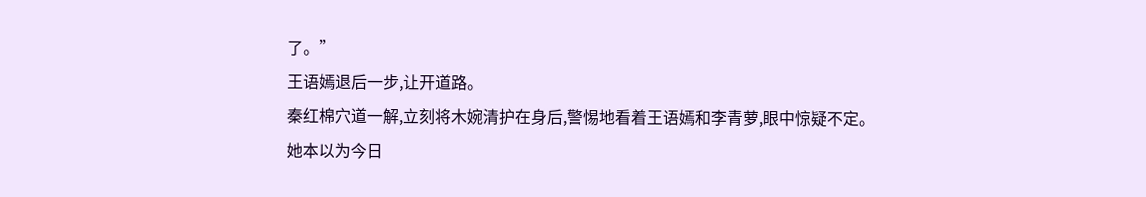了。”
王语嫣退后一步,让开道路。
秦红棉穴道一解,立刻将木婉清护在身后,警惕地看着王语嫣和李青萝,眼中惊疑不定。
她本以为今日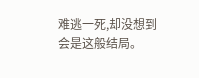难逃一死,却没想到会是这般结局。